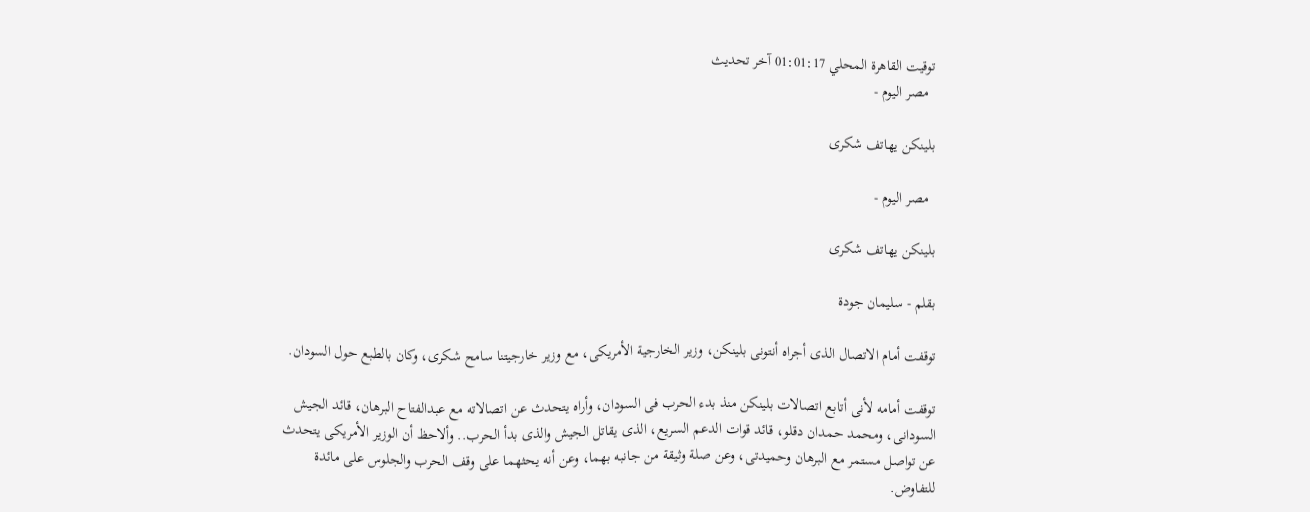توقيت القاهرة المحلي 01:01:17 آخر تحديث
  مصر اليوم -

بلينكن يهاتف شكرى

  مصر اليوم -

بلينكن يهاتف شكرى

بقلم - سليمان جودة

توقفت أمام الاتصال الذى أجراه أنتونى بلينكن، وزير الخارجية الأمريكى، مع وزير خارجيتنا سامح شكرى، وكان بالطبع حول السودان.

توقفت أمامه لأنى أتابع اتصالات بلينكن منذ بدء الحرب فى السودان، وأراه يتحدث عن اتصالاته مع عبدالفتاح البرهان، قائد الجيش السودانى، ومحمد حمدان دقلو، قائد قوات الدعم السريع، الذى يقاتل الجيش والذى بدأ الحرب.. وألاحظ أن الوزير الأمريكى يتحدث عن تواصل مستمر مع البرهان وحميدتى، وعن صلة وثيقة من جانبه بهما، وعن أنه يحثهما على وقف الحرب والجلوس على مائدة للتفاوض.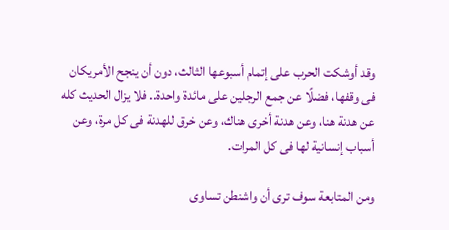وقد أوشكت الحرب على إتمام أسبوعها الثالث، دون أن ينجح الأمريكان فى وقفها، فضلًا عن جمع الرجلين على مائدة واحدة.. فلا يزال الحديث كله عن هدنة هنا، وعن هدنة أخرى هناك، وعن خرق للهدنة فى كل مرة، وعن أسباب إنسانية لها فى كل المرات.

ومن المتابعة سوف ترى أن واشنطن تساوى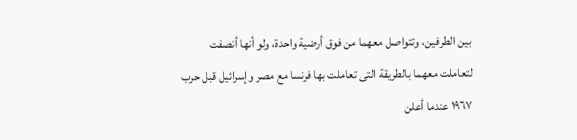بين الطرفين، وتتواصل معهما من فوق أرضية واحدة، ولو أنها أنصفت لتعاملت معهما بالطريقة التى تعاملت بها فرنسا مع مصر وإسرائيل قبل حرب ١٩٦٧ عندما أعلن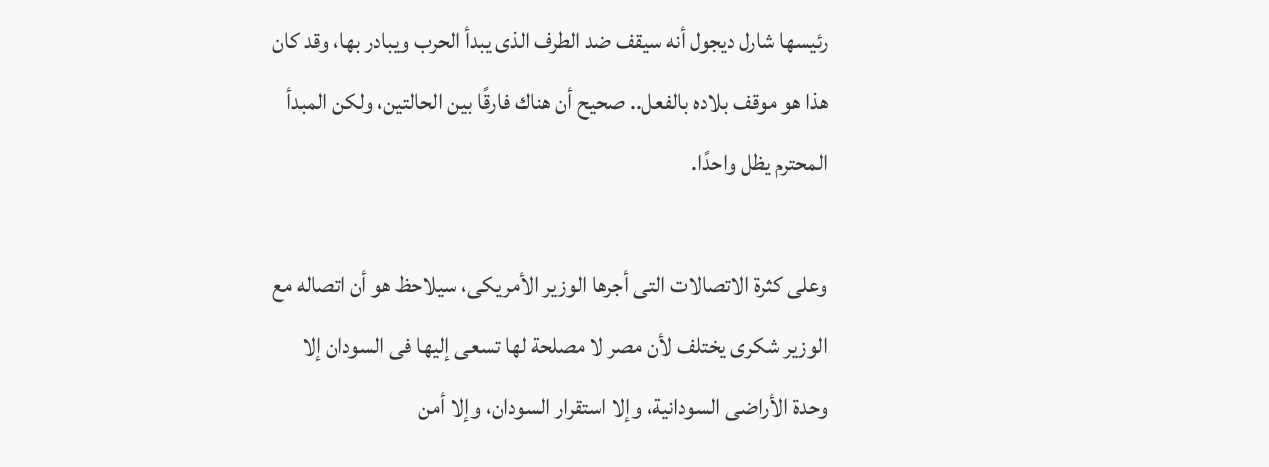رئيسها شارل ديجول أنه سيقف ضد الطرف الذى يبدأ الحرب ويبادر بها، وقد كان هذا هو موقف بلاده بالفعل.. صحيح أن هناك فارقًا بين الحالتين، ولكن المبدأ المحترم يظل واحدًا.

وعلى كثرة الاتصالات التى أجرها الوزير الأمريكى، سيلاحظ هو أن اتصاله مع الوزير شكرى يختلف لأن مصر لا مصلحة لها تسعى إليها فى السودان إلا وحدة الأراضى السودانية، وإلا استقرار السودان، وإلا أمن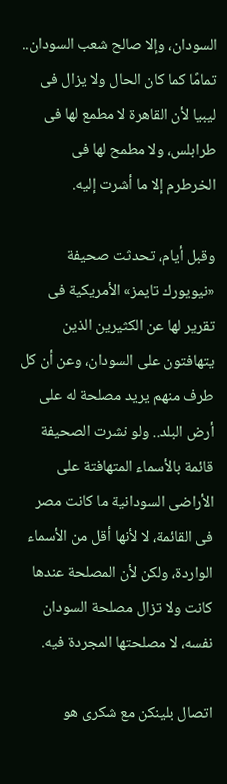السودان، وإلا صالح شعب السودان.. تمامًا كما كان الحال ولا يزال فى ليبيا لأن القاهرة لا مطمع لها فى طرابلس، ولا مطمح لها فى الخرطرم إلا ما أشرت إليه.

وقبل أيام، تحدثت صحيفة «نيويورك تايمز» الأمريكية فى تقرير لها عن الكثيرين الذين يتهافتون على السودان، وعن أن كل طرف منهم يريد مصلحة له على أرض البلد.. ولو نشرت الصحيفة قائمة بالأسماء المتهافتة على الأراضى السودانية ما كانت مصر فى القائمة، لا لأنها أقل من الأسماء الواردة، ولكن لأن المصلحة عندها كانت ولا تزال مصلحة السودان نفسه، لا مصلحتها المجردة فيه.

اتصال بلينكن مع شكرى هو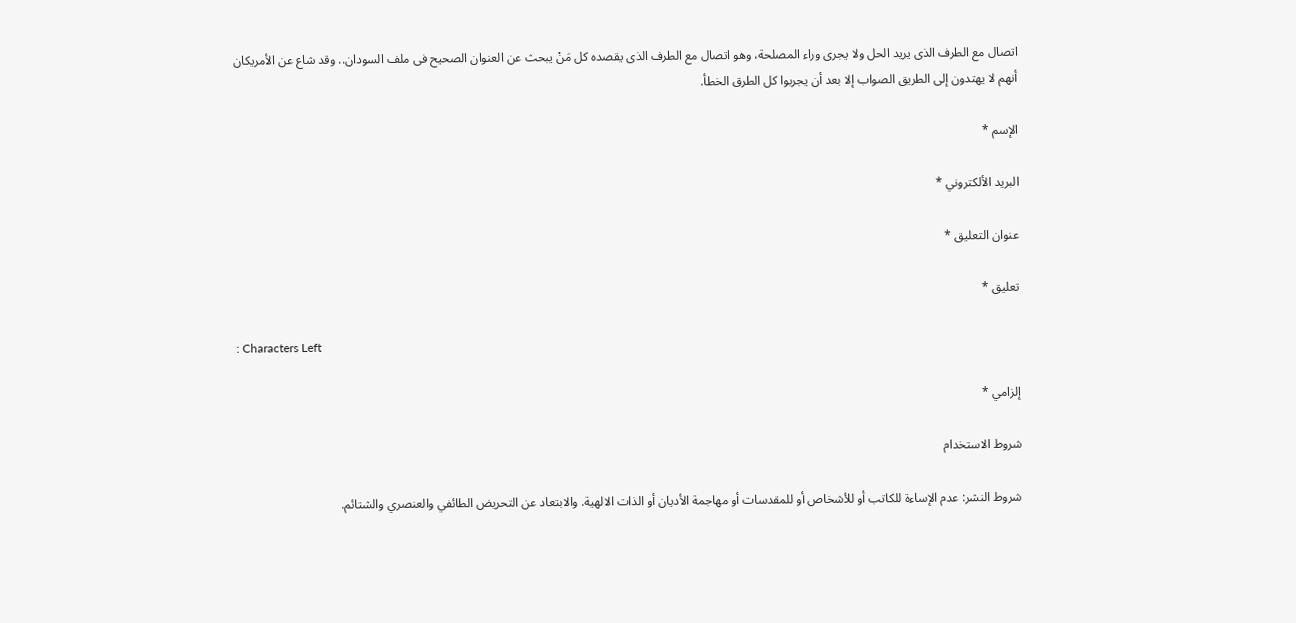اتصال مع الطرف الذى يريد الحل ولا يجرى وراء المصلحة، وهو اتصال مع الطرف الذى يقصده كل مَنْ يبحث عن العنوان الصحيح فى ملف السودان.. وقد شاع عن الأمريكان أنهم لا يهتدون إلى الطريق الصواب إلا بعد أن يجربوا كل الطرق الخطأ.

الإسم *

البريد الألكتروني *

عنوان التعليق *

تعليق *

: Characters Left

إلزامي *

شروط الاستخدام

شروط النشر: عدم الإساءة للكاتب أو للأشخاص أو للمقدسات أو مهاجمة الأديان أو الذات الالهية. والابتعاد عن التحريض الطائفي والعنصري والشتائم.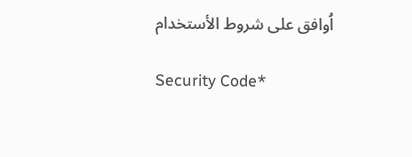اُوافق على شروط الأستخدام

Security Code*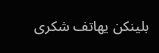بلينكن يهاتف شكرى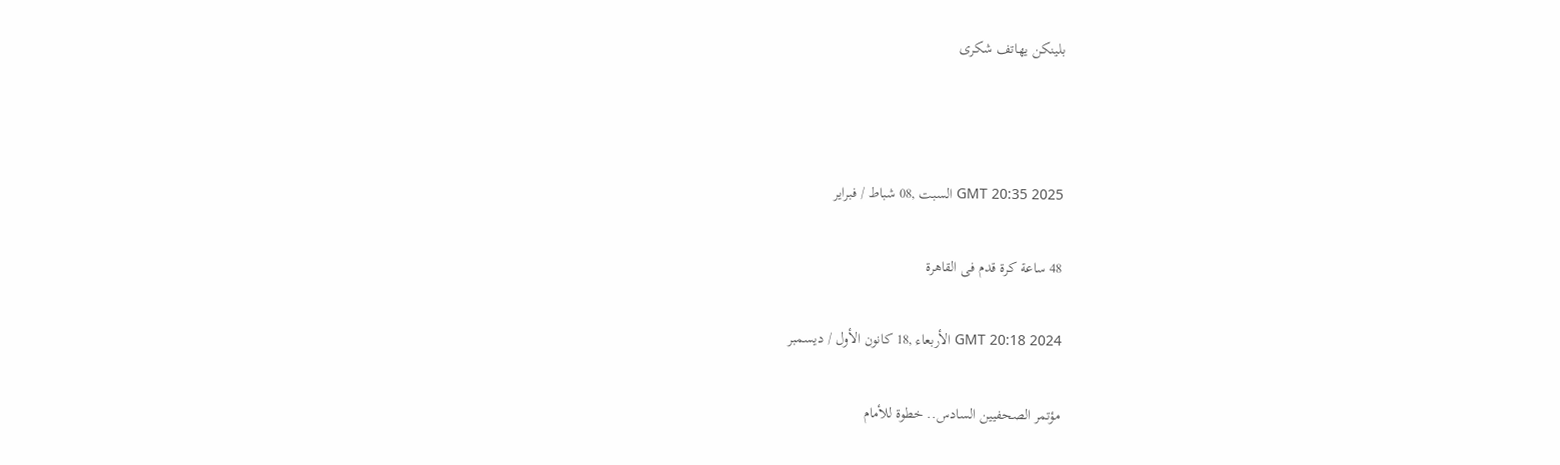بلينكن يهاتف شكرى



GMT 20:35 2025 السبت ,08 شباط / فبراير

48 ساعة كرة قدم فى القاهرة

GMT 20:18 2024 الأربعاء ,18 كانون الأول / ديسمبر

مؤتمر الصحفيين السادس.. خطوة للأمام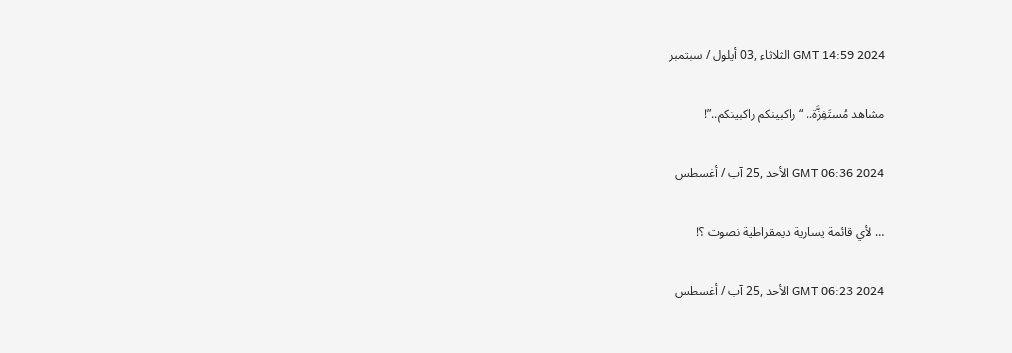GMT 14:59 2024 الثلاثاء ,03 أيلول / سبتمبر

مشاهد مُستَفِزَّة.. “راكبينكم راكبينكم..”!

GMT 06:36 2024 الأحد ,25 آب / أغسطس

… لأي قائمة يسارية ديمقراطية نصوت ؟!

GMT 06:23 2024 الأحد ,25 آب / أغسطس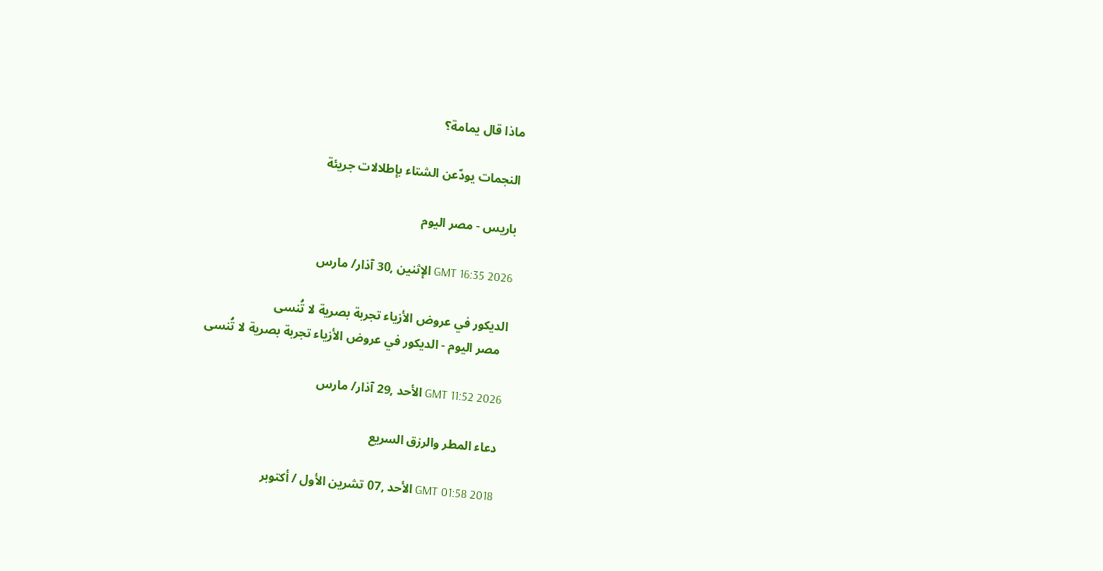ماذا قال يمامة؟

النجمات يودّعن الشتاء بإطلالات جريئة

باريس - مصر اليوم

GMT 16:35 2026 الإثنين ,30 آذار/ مارس

الديكور في عروض الأزياء تجربة بصرية لا تُنسى
  مصر اليوم - الديكور في عروض الأزياء تجربة بصرية لا تُنسى

GMT 11:52 2026 الأحد ,29 آذار/ مارس

دعاء المطر والرزق السريع

GMT 01:58 2018 الأحد ,07 تشرين الأول / أكتوبر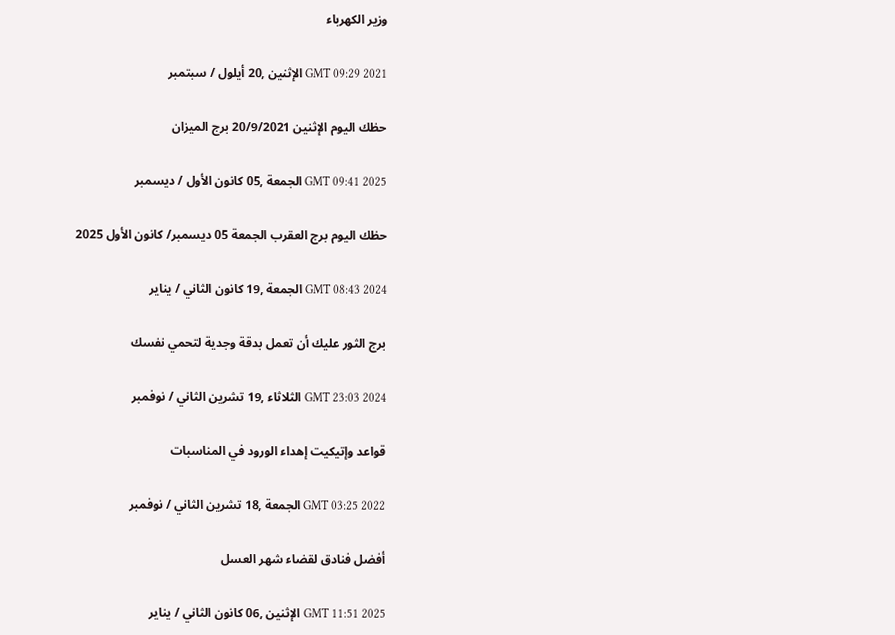وزير الكهرباء

GMT 09:29 2021 الإثنين ,20 أيلول / سبتمبر

حظك اليوم الإثنين 20/9/2021 برج الميزان

GMT 09:41 2025 الجمعة ,05 كانون الأول / ديسمبر

حظك اليوم برج العقرب الجمعة 05 ديسمبر/ كانون الأول 2025

GMT 08:43 2024 الجمعة ,19 كانون الثاني / يناير

برج الثور عليك أن تعمل بدقة وجدية لتحمي نفسك

GMT 23:03 2024 الثلاثاء ,19 تشرين الثاني / نوفمبر

قواعد وإتيكيت إهداء الورود في المناسبات

GMT 03:25 2022 الجمعة ,18 تشرين الثاني / نوفمبر

أفضل فنادق لقضاء شهر العسل

GMT 11:51 2025 الإثنين ,06 كانون الثاني / يناير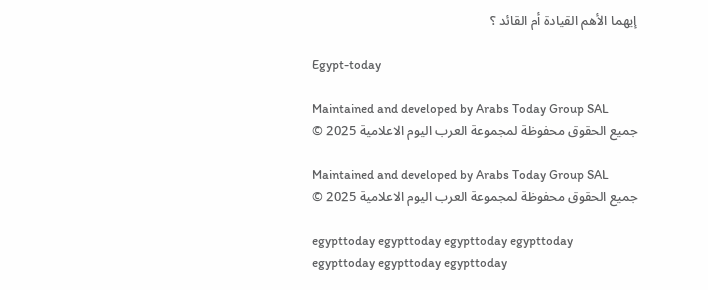إيهما الأهم القيادة أم القائد ؟

Egypt-today

Maintained and developed by Arabs Today Group SAL
جميع الحقوق محفوظة لمجموعة العرب اليوم الاعلامية 2025 ©

Maintained and developed by Arabs Today Group SAL
جميع الحقوق محفوظة لمجموعة العرب اليوم الاعلامية 2025 ©

egypttoday egypttoday egypttoday egypttoday
egypttoday egypttoday egypttoday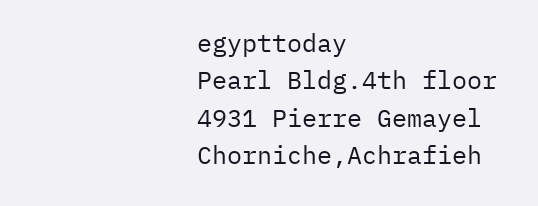egypttoday
Pearl Bldg.4th floor 4931 Pierre Gemayel Chorniche,Achrafieh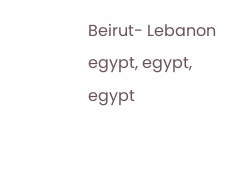Beirut- Lebanon
egypt, egypt, egypt